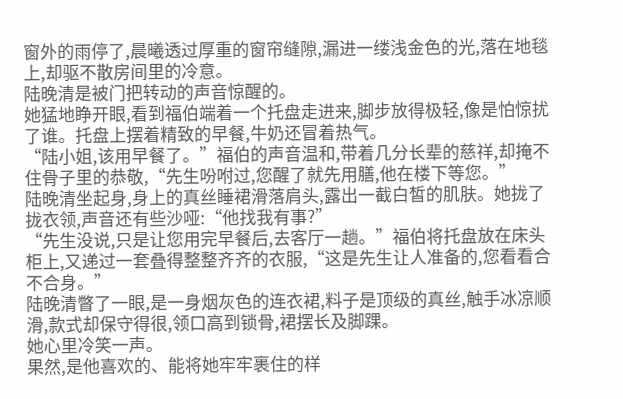窗外的雨停了,晨曦透过厚重的窗帘缝隙,漏进一缕浅金色的光,落在地毯上,却驱不散房间里的冷意。
陆晚清是被门把转动的声音惊醒的。
她猛地睁开眼,看到福伯端着一个托盘走进来,脚步放得极轻,像是怕惊扰了谁。托盘上摆着精致的早餐,牛奶还冒着热气。
“陆小姐,该用早餐了。”福伯的声音温和,带着几分长辈的慈祥,却掩不住骨子里的恭敬,“先生吩咐过,您醒了就先用膳,他在楼下等您。”
陆晚清坐起身,身上的真丝睡裙滑落肩头,露出一截白皙的肌肤。她拢了拢衣领,声音还有些沙哑:“他找我有事?”
“先生没说,只是让您用完早餐后,去客厅一趟。”福伯将托盘放在床头柜上,又递过一套叠得整整齐齐的衣服,“这是先生让人准备的,您看看合不合身。”
陆晚清瞥了一眼,是一身烟灰色的连衣裙,料子是顶级的真丝,触手冰凉顺滑,款式却保守得很,领口高到锁骨,裙摆长及脚踝。
她心里冷笑一声。
果然,是他喜欢的、能将她牢牢裹住的样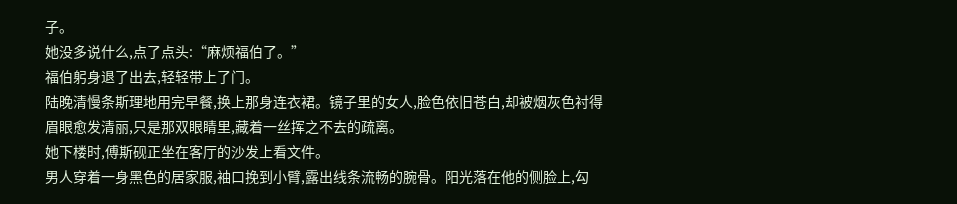子。
她没多说什么,点了点头:“麻烦福伯了。”
福伯躬身退了出去,轻轻带上了门。
陆晚清慢条斯理地用完早餐,换上那身连衣裙。镜子里的女人,脸色依旧苍白,却被烟灰色衬得眉眼愈发清丽,只是那双眼睛里,藏着一丝挥之不去的疏离。
她下楼时,傅斯砚正坐在客厅的沙发上看文件。
男人穿着一身黑色的居家服,袖口挽到小臂,露出线条流畅的腕骨。阳光落在他的侧脸上,勾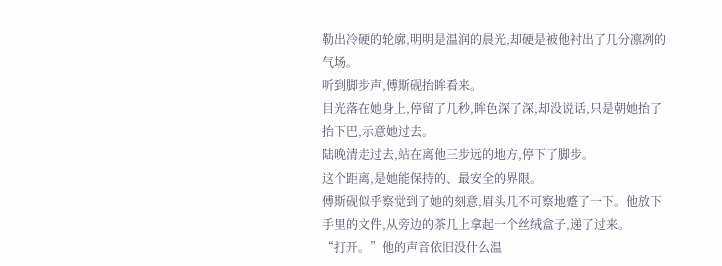勒出冷硬的轮廓,明明是温润的晨光,却硬是被他衬出了几分凛冽的气场。
听到脚步声,傅斯砚抬眸看来。
目光落在她身上,停留了几秒,眸色深了深,却没说话,只是朝她抬了抬下巴,示意她过去。
陆晚清走过去,站在离他三步远的地方,停下了脚步。
这个距离,是她能保持的、最安全的界限。
傅斯砚似乎察觉到了她的刻意,眉头几不可察地蹙了一下。他放下手里的文件,从旁边的茶几上拿起一个丝绒盒子,递了过来。
“打开。”他的声音依旧没什么温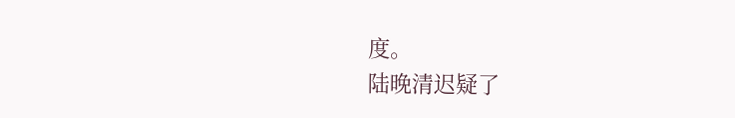度。
陆晚清迟疑了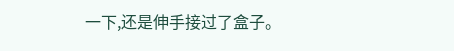一下,还是伸手接过了盒子。